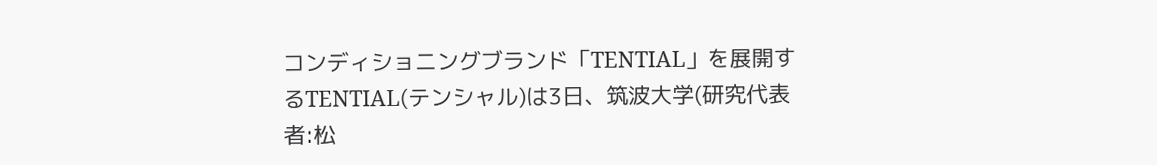コンディショニングブランド「TENTIAL」を展開するTENTIAL(テンシャル)は3日、筑波大学(研究代表者:松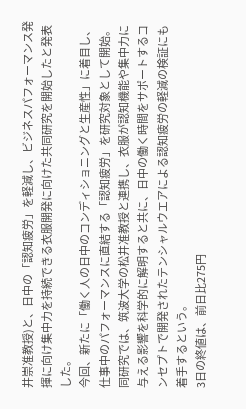井崇准教授)と、日中の「認知疲労」を軽減し、ビジネスパフォーマンス発揮に向け集中力を持続できる衣服開発に向けた共同研究を開始したと発表した。
今回、新たに「働く人の日中のコンディショニングと生産性」に着目し、仕事中のパフォーマンスに直結する「認知疲労」を研究対象として開始。同研究では、筑波大学の松井准教授と連携し、衣服が認知機能や集中力に与える影響を科学的に解明すると共に、日中の働く時間をサポートするコンセプトで開発されたテンシャルウエアによる認知疲労の軽減の検証にも着手するという。
3日の終値は、前日比275円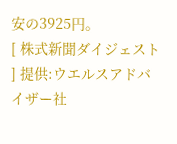安の3925円。
[ 株式新聞ダイジェスト ] 提供:ウエルスアドバイザー社